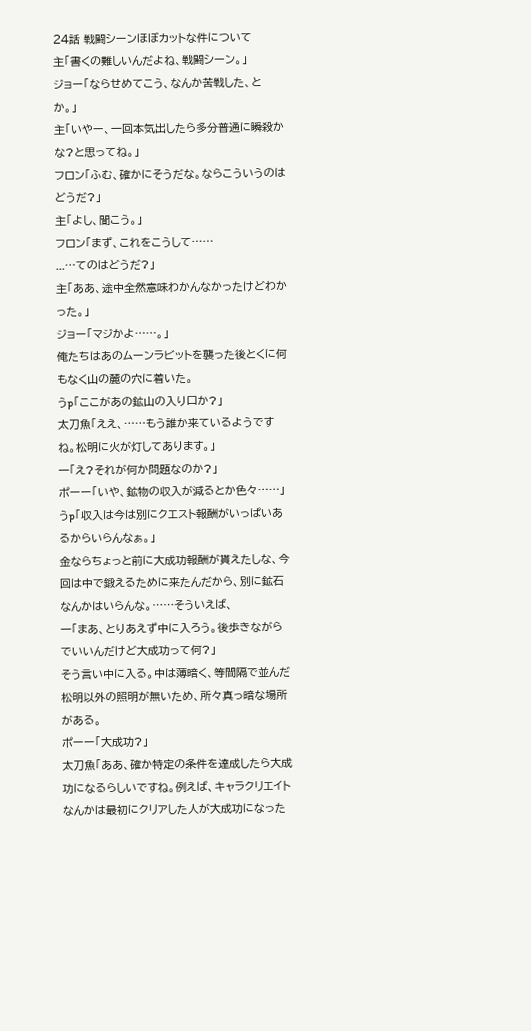24話 戦闘シーンほぼカットな件について
主「書くの難しいんだよね、戦闘シーン。」
ジョー「ならせめてこう、なんか苦戦した、とか。」
主「いやー、一回本気出したら多分普通に瞬殺かな?と思ってね。」
フロン「ふむ、確かにそうだな。ならこういうのはどうだ?」
主「よし、聞こう。」
フロン「まず、これをこうして……
...…てのはどうだ?」
主「ああ、途中全然意味わかんなかったけどわかった。」
ジョー「マジかよ……。」
俺たちはあのムーンラビットを襲った後とくに何もなく山の麓の穴に着いた。
うp「ここがあの鉱山の入り口か?」
太刀魚「ええ、……もう誰か来ているようですね。松明に火が灯してあります。」
一「え?それが何か問題なのか?」
ポーー「いや、鉱物の収入が減るとか色々……」
うp「収入は今は別にクエスト報酬がいっぱいあるからいらんなぁ。」
金ならちょっと前に大成功報酬が貰えたしな、今回は中で鍛えるために来たんだから、別に鉱石なんかはいらんな。……そういえば、
一「まあ、とりあえず中に入ろう。後歩きながらでいいんだけど大成功って何?」
そう言い中に入る。中は薄暗く、等間隔で並んだ松明以外の照明が無いため、所々真っ暗な場所がある。
ポーー「大成功?」
太刀魚「ああ、確か特定の条件を達成したら大成功になるらしいですね。例えば、キャラクリエイトなんかは最初にクリアした人が大成功になった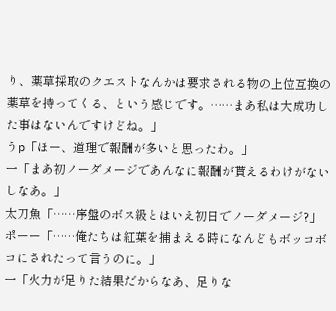り、薬草採取のクエストなんかは要求される物の上位互換の薬草を持ってくる、という感じです。……まあ私は大成功した事はないんですけどね。」
うp「ほー、道理で報酬が多いと思ったわ。」
一「まあ初ノーダメージであんなに報酬が貰えるわけがないしなあ。」
太刀魚「……序盤のボス級とはいえ初日でノーダメージ?」
ポーー「……俺たちは紅葉を捕まえる時になんどもボッコボコにされたって言うのに。」
一「火力が足りた結果だからなあ、足りな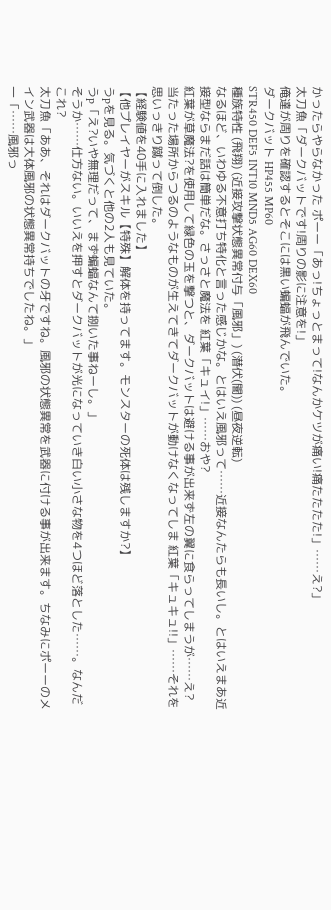かったらやらなかった ポーー「あっ!ちょっとまって!なんかケツが痛い!痛たたたた!」……え?」
太刀魚「ダークバットです!周りの影に注意を!」
俺達が周りを確認するとそこには黒い蝙蝠が飛んでいた。
ダークバット HP455 MP60
STR450 DEF5 INT10 MND5 AG60 DEX60
種族特性 (飛翔) (近接攻撃状態異常付与「風邪」) (潜伏(闇)) (昼夜逆転)
なるほど、いわゆる不意打ち特化と言った感じかな。とはいえ風邪って……近接なんたらも長いし。とはいえまあ近接型ならまだ話は簡単だな。さっさと魔法を 紅葉「キュイ!」……おや?
紅葉が草魔法?を使用して緑色の玉を撃つと、ダークバットは避ける事が出来ず左の翼に食らってしまうが……え?当たった場所からつるのようなものが生えてきてダークバットが動けなくなってしま 紅葉「キュキュ!!」……それを思いっきり蹴って倒した。
【経験値を40手に入れました】
【他プレイヤーがスキル【特殊】解体を持ってます。モンスターの死体は残しますか?】
うpを見る。気づくと他の2人も見ていた。
うp「え?いや無理だって、まず蝙蝠なんて捌いた事ねーし。」
そうか……仕方ない。いいえを押すとダークバットが光になっていき白い小さな物を4つほど落とした……。なんだこれ?
太刀魚「ああ、それはダークバットの牙ですね。風邪の状態異常を武器に付ける事が出来ます。ちなみにポーーのメイン武器は大体風邪の状態異常持ちでしたね。」
一「……風邪っ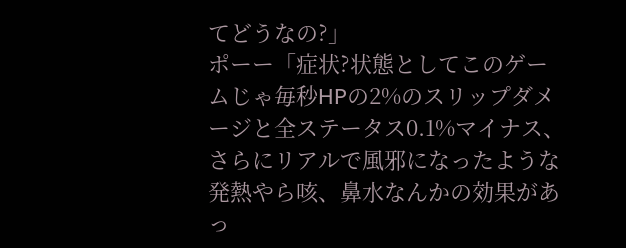てどうなの?」
ポーー「症状?状態としてこのゲームじゃ毎秒HPの2%のスリップダメージと全ステータス0.1%マイナス、さらにリアルで風邪になったような発熱やら咳、鼻水なんかの効果があっ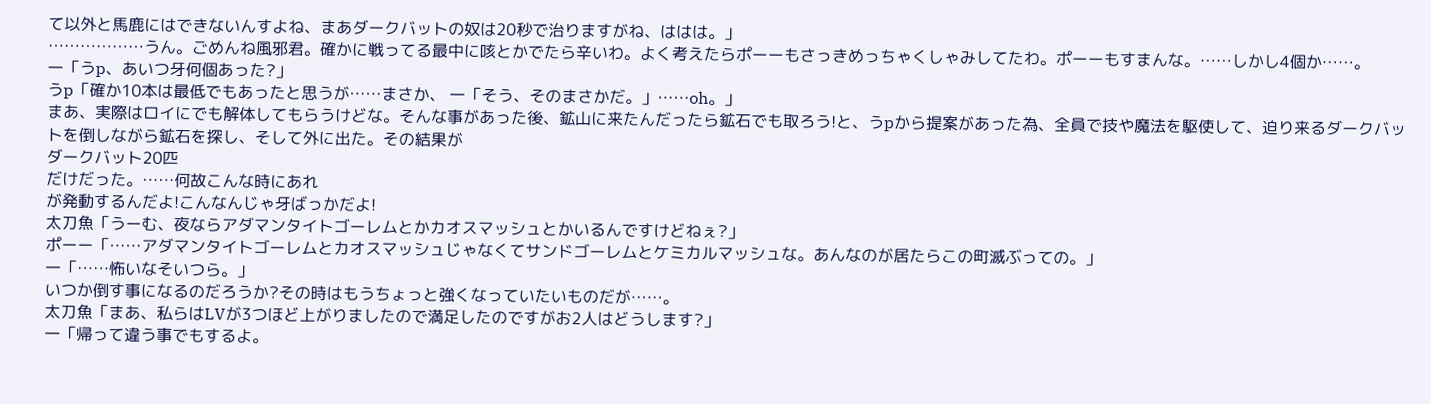て以外と馬鹿にはできないんすよね、まあダークバットの奴は20秒で治りますがね、ははは。」
………………うん。ごめんね風邪君。確かに戦ってる最中に咳とかでたら辛いわ。よく考えたらポーーもさっきめっちゃくしゃみしてたわ。ポーーもすまんな。……しかし4個か……。
一「うp、あいつ牙何個あった?」
うp「確か10本は最低でもあったと思うが……まさか、 一「そう、そのまさかだ。」……oh。」
まあ、実際はロイにでも解体してもらうけどな。そんな事があった後、鉱山に来たんだったら鉱石でも取ろう!と、うpから提案があった為、全員で技や魔法を駆使して、迫り来るダークバットを倒しながら鉱石を探し、そして外に出た。その結果が
ダークバット20匹
だけだった。……何故こんな時にあれ
が発動するんだよ!こんなんじゃ牙ばっかだよ!
太刀魚「うーむ、夜ならアダマンタイトゴーレムとかカオスマッシュとかいるんですけどねぇ?」
ポーー「……アダマンタイトゴーレムとカオスマッシュじゃなくてサンドゴーレムとケミカルマッシュな。あんなのが居たらこの町滅ぶっての。」
一「……怖いなそいつら。」
いつか倒す事になるのだろうか?その時はもうちょっと強くなっていたいものだが……。
太刀魚「まあ、私らはLVが3つほど上がりましたので満足したのですがお2人はどうします?」
一「帰って違う事でもするよ。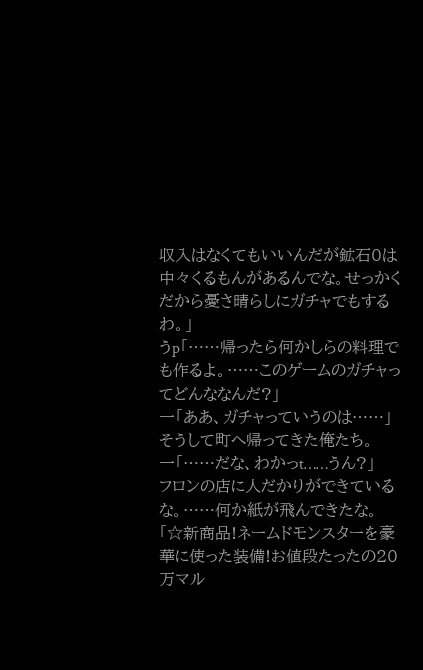収入はなくてもいいんだが鉱石0は中々くるもんがあるんでな。せっかくだから憂さ晴らしにガチャでもするわ。」
うp「……帰ったら何かしらの料理でも作るよ。……このゲームのガチャってどんななんだ?」
一「ああ、ガチャっていうのは……」
そうして町へ帰ってきた俺たち。
一「……だな、わかっt……うん?」
フロンの店に人だかりができているな。……何か紙が飛んできたな。
「☆新商品!ネームドモンスターを豪華に使った装備!お値段たったの20万マル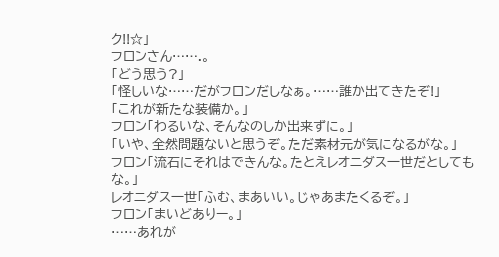ク!!☆」
フロンさん…….。
「どう思う?」
「怪しいな……だがフロンだしなぁ。……誰か出てきたぞ!」
「これが新たな装備か。」
フロン「わるいな、そんなのしか出来ずに。」
「いや、全然問題ないと思うぞ。ただ素材元が気になるがな。」
フロン「流石にそれはできんな。たとえレオニダス一世だとしてもな。」
レオニダス一世「ふむ、まあいい。じゃあまたくるぞ。」
フロン「まいどありー。」
……あれが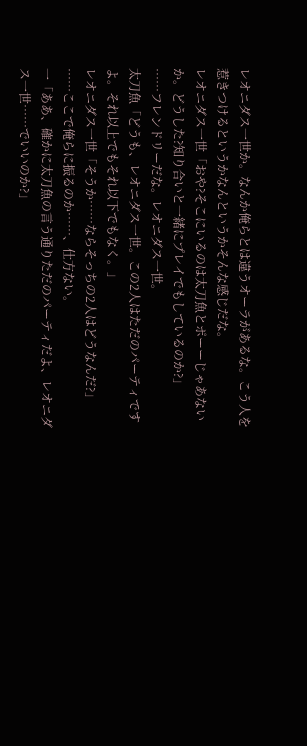レオニダス一世か。なんか俺らとは違うオーラがあるな。こう人を惹きつけるというかなんというかそんな感じだな。
レオニダス一世「おや?そこにいるのは太刀魚とポーーじゃあないか。どうした?知り合いと一緒にプレイでもしているのか?」
……フレンドリーだな。レオニダス一世。
太刀魚「どうも、レオニダス一世。この2人はただのパーティですよ。それ以上でもそれ以下でもなく。」
レオニダス一世「そうか……ならそっちの2人はどうなんだ?」
……ここで俺らに振るのか……、仕方ない。
一「ああ、確かに太刀魚の言う通りただのパーティだよ、レオニダス一世……でいいのか?」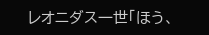レオニダス一世「ほう、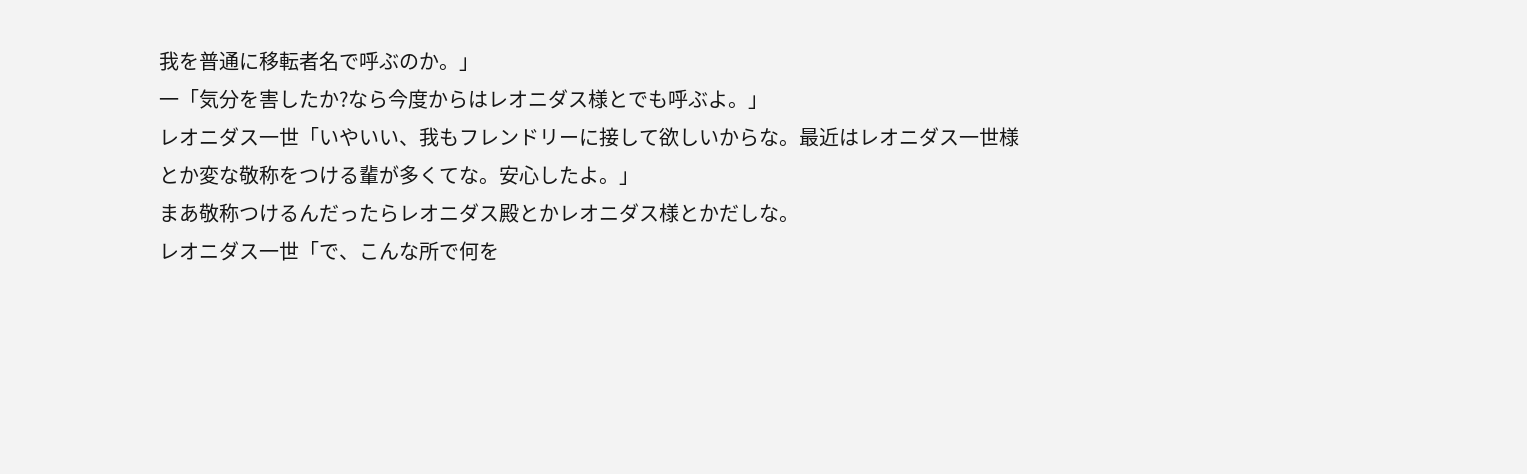我を普通に移転者名で呼ぶのか。」
一「気分を害したか?なら今度からはレオニダス様とでも呼ぶよ。」
レオニダス一世「いやいい、我もフレンドリーに接して欲しいからな。最近はレオニダス一世様とか変な敬称をつける輩が多くてな。安心したよ。」
まあ敬称つけるんだったらレオニダス殿とかレオニダス様とかだしな。
レオニダス一世「で、こんな所で何を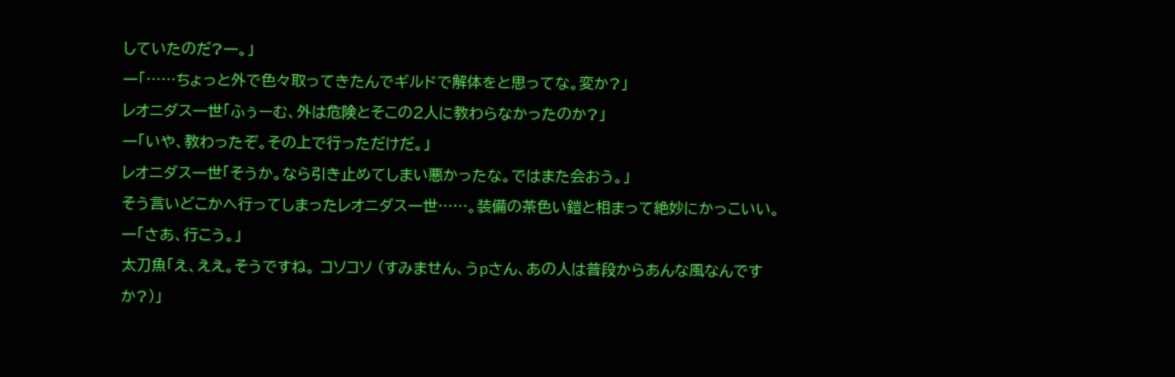していたのだ?一。」
一「……ちょっと外で色々取ってきたんでギルドで解体をと思ってな。変か?」
レオニダス一世「ふぅーむ、外は危険とそこの2人に教わらなかったのか?」
一「いや、教わったぞ。その上で行っただけだ。」
レオニダス一世「そうか。なら引き止めてしまい悪かったな。ではまた会おう。」
そう言いどこかへ行ってしまったレオニダス一世……。装備の茶色い鎧と相まって絶妙にかっこいい。
一「さあ、行こう。」
太刀魚「え、ええ。そうですね。 コソコソ (すみません、うpさん、あの人は普段からあんな風なんですか?)」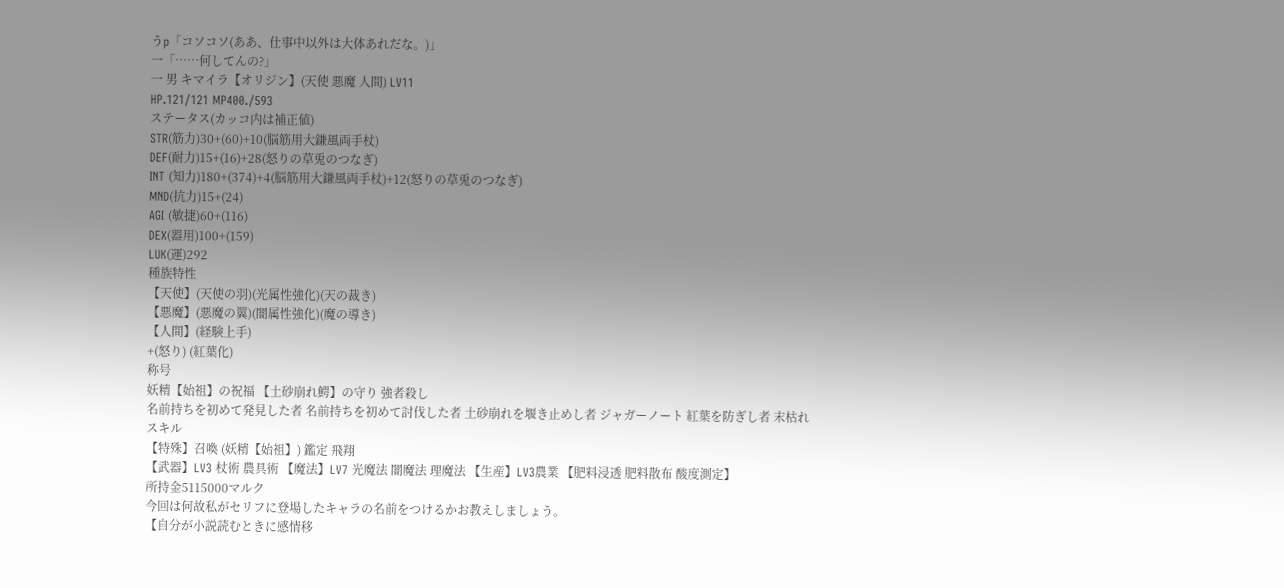うp「コソコソ(ああ、仕事中以外は大体あれだな。)」
一「……何してんの?」
一 男 キマイラ【オリジン】(天使 悪魔 人間) LV11
HP.121/121 MP400./593
ステータス(カッコ内は補正値)
STR(筋力)30+(60)+10(脳筋用大鎌風両手杖)
DEF(耐力)15+(16)+28(怒りの草兎のつなぎ)
INT (知力)180+(374)+4(脳筋用大鎌風両手杖)+12(怒りの草兎のつなぎ)
MND(抗力)15+(24)
AGI (敏捷)60+(116)
DEX(器用)100+(159)
LUK(運)292
種族特性
【天使】(天使の羽)(光属性強化)(天の裁き)
【悪魔】(悪魔の翼)(闇属性強化)(魔の導き)
【人間】(経験上手)
+(怒り) (紅葉化)
称号
妖精【始祖】の祝福 【土砂崩れ鰐】の守り 強者殺し
名前持ちを初めて発見した者 名前持ちを初めて討伐した者 土砂崩れを堰き止めし者 ジャガーノート 紅葉を防ぎし者 末枯れ
スキル
【特殊】召喚 (妖精【始祖】) 鑑定 飛翔
【武器】LV3 杖術 農具術 【魔法】LV7 光魔法 闇魔法 理魔法 【生産】LV3農業 【肥料浸透 肥料散布 酸度測定】
所持金5115000マルク
今回は何故私がセリフに登場したキャラの名前をつけるかお教えしましょう。
【自分が小説読むときに感情移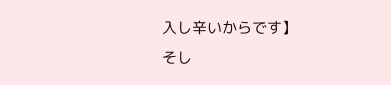入し辛いからです】
そし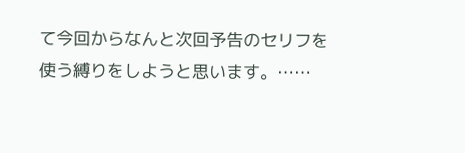て今回からなんと次回予告のセリフを使う縛りをしようと思います。……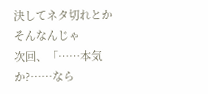決してネタ切れとかそんなんじゃ
次回、「……本気か?……なら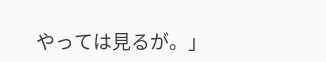やっては見るが。」